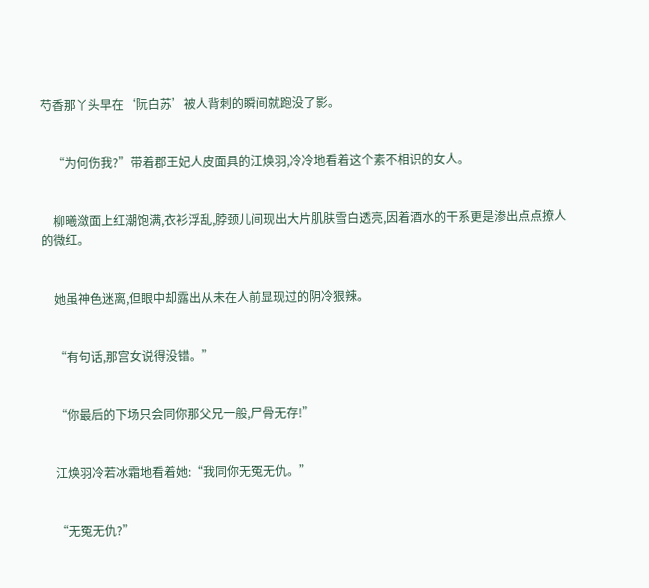芍香那丫头早在‘阮白苏’被人背刺的瞬间就跑没了影。


    “为何伤我?”带着郡王妃人皮面具的江焕羽,冷冷地看着这个素不相识的女人。


    柳曦潋面上红潮饱满,衣衫浮乱,脖颈儿间现出大片肌肤雪白透亮,因着酒水的干系更是渗出点点撩人的微红。


    她虽神色迷离,但眼中却露出从未在人前显现过的阴冷狠辣。


    “有句话,那宫女说得没错。”


    “你最后的下场只会同你那父兄一般,尸骨无存!”


    江焕羽冷若冰霜地看着她:“我同你无冤无仇。”


    “无冤无仇?”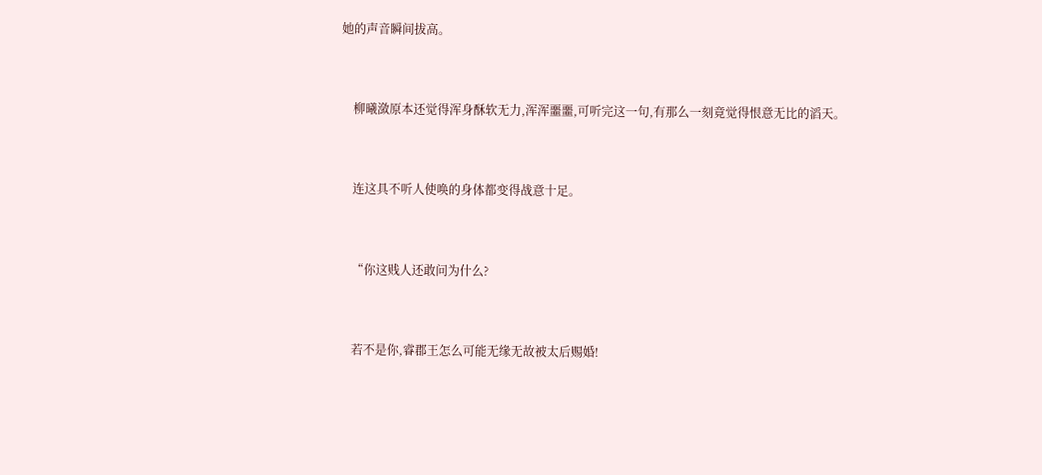她的声音瞬间拔高。


    柳曦潋原本还觉得浑身酥软无力,浑浑噩噩,可听完这一句,有那么一刻竟觉得恨意无比的滔天。


    连这具不听人使唤的身体都变得战意十足。


    “你这贱人还敢问为什么?


    若不是你,睿郡王怎么可能无缘无故被太后赐婚!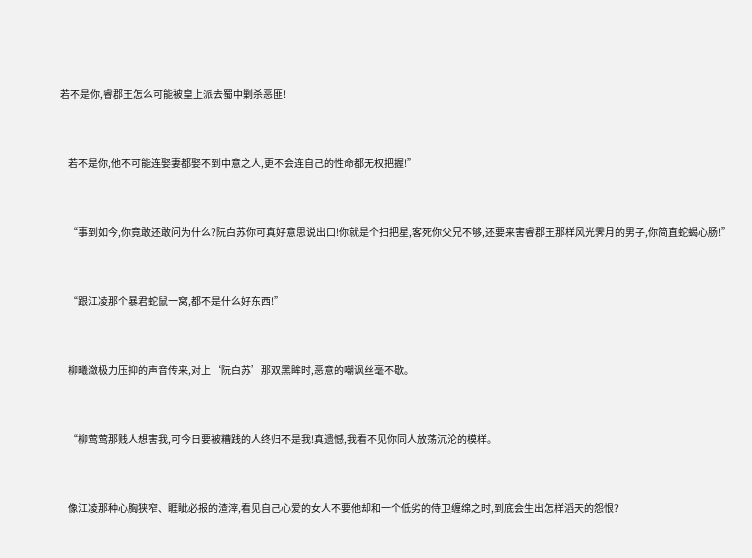若不是你,睿郡王怎么可能被皇上派去蜀中剿杀恶匪!


    若不是你,他不可能连娶妻都娶不到中意之人,更不会连自己的性命都无权把握!”


    “事到如今,你竟敢还敢问为什么?阮白苏你可真好意思说出口!你就是个扫把星,客死你父兄不够,还要来害睿郡王那样风光霁月的男子,你简直蛇蝎心肠!”


    “跟江凌那个暴君蛇鼠一窝,都不是什么好东西!”


    柳曦潋极力压抑的声音传来,对上‘阮白苏’那双黑眸时,恶意的嘲讽丝毫不歇。


    “柳莺莺那贱人想害我,可今日要被糟践的人终归不是我!真遗憾,我看不见你同人放荡沉沦的模样。


    像江凌那种心胸狭窄、睚眦必报的渣滓,看见自己心爱的女人不要他却和一个低劣的侍卫缠绵之时,到底会生出怎样滔天的怨恨?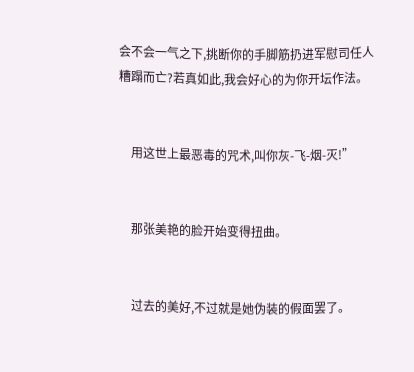会不会一气之下,挑断你的手脚筋扔进军慰司任人糟蹋而亡?若真如此,我会好心的为你开坛作法。


    用这世上最恶毒的咒术,叫你灰-飞-烟-灭!”


    那张美艳的脸开始变得扭曲。


    过去的美好,不过就是她伪装的假面罢了。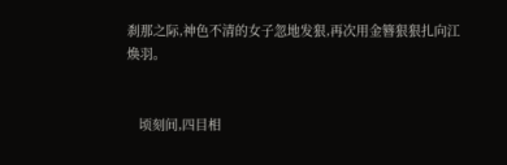刹那之际,神色不清的女子忽地发狠,再次用金簪狠狠扎向江焕羽。


    顷刻间,四目相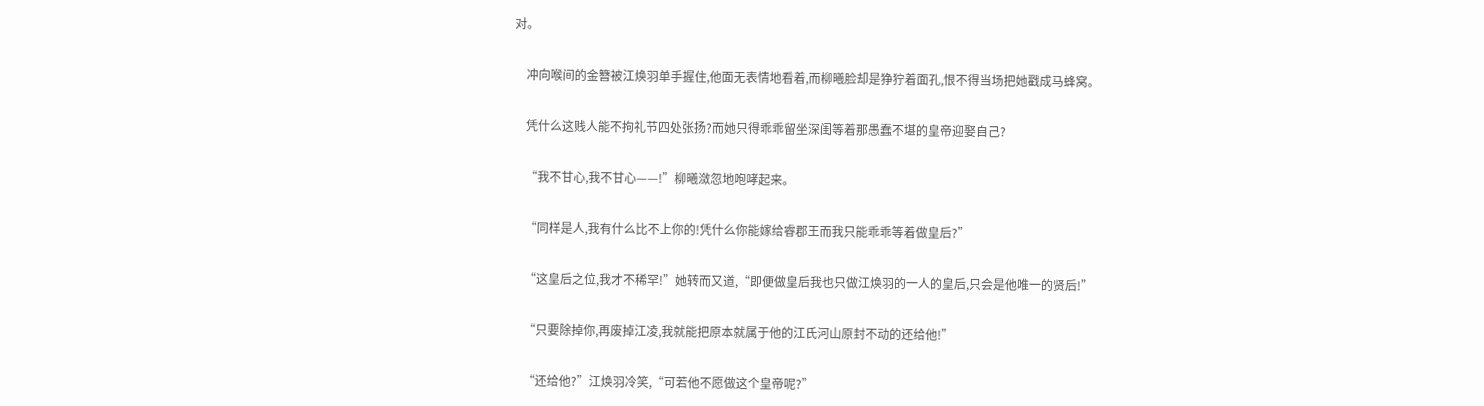对。


    冲向喉间的金簪被江焕羽单手握住,他面无表情地看着,而柳曦脸却是狰狞着面孔,恨不得当场把她戳成马蜂窝。


    凭什么这贱人能不拘礼节四处张扬?而她只得乖乖留坐深闺等着那愚蠢不堪的皇帝迎娶自己?


    “我不甘心,我不甘心——!”柳曦潋忽地咆哮起来。


    “同样是人,我有什么比不上你的!凭什么你能嫁给睿郡王而我只能乖乖等着做皇后?”


    “这皇后之位,我才不稀罕!”她转而又道,“即便做皇后我也只做江焕羽的一人的皇后,只会是他唯一的贤后!”


    “只要除掉你,再废掉江凌,我就能把原本就属于他的江氏河山原封不动的还给他!”


    “还给他?”江焕羽冷笑,“可若他不愿做这个皇帝呢?”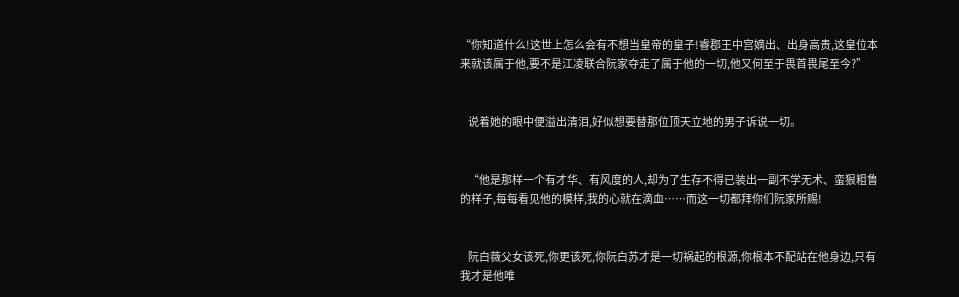“你知道什么!这世上怎么会有不想当皇帝的皇子!睿郡王中宫嫡出、出身高贵,这皇位本来就该属于他,要不是江凌联合阮家夺走了属于他的一切,他又何至于畏首畏尾至今?”


    说着她的眼中便溢出清泪,好似想要替那位顶天立地的男子诉说一切。


    “他是那样一个有才华、有风度的人,却为了生存不得已装出一副不学无术、蛮狠粗鲁的样子,每每看见他的模样,我的心就在滴血……而这一切都拜你们阮家所赐!


    阮白薇父女该死,你更该死,你阮白苏才是一切祸起的根源,你根本不配站在他身边,只有我才是他唯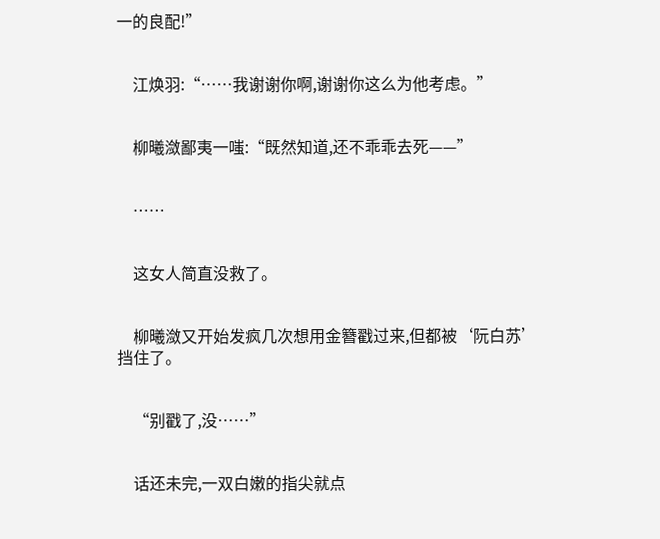一的良配!”


    江焕羽:“……我谢谢你啊,谢谢你这么为他考虑。”


    柳曦潋鄙夷一嗤:“既然知道,还不乖乖去死——”


    ……


    这女人简直没救了。


    柳曦潋又开始发疯几次想用金簪戳过来,但都被‘阮白苏’挡住了。


    “别戳了,没……”


    话还未完,一双白嫩的指尖就点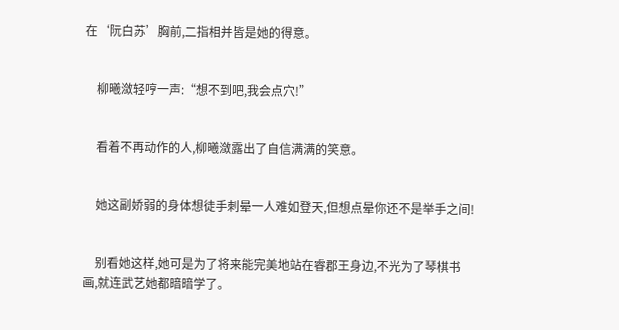在‘阮白苏’胸前,二指相并皆是她的得意。


    柳曦潋轻哼一声:“想不到吧,我会点穴!”


    看着不再动作的人,柳曦潋露出了自信满满的笑意。


    她这副娇弱的身体想徒手刺晕一人难如登天,但想点晕你还不是举手之间!


    别看她这样,她可是为了将来能完美地站在睿郡王身边,不光为了琴棋书画,就连武艺她都暗暗学了。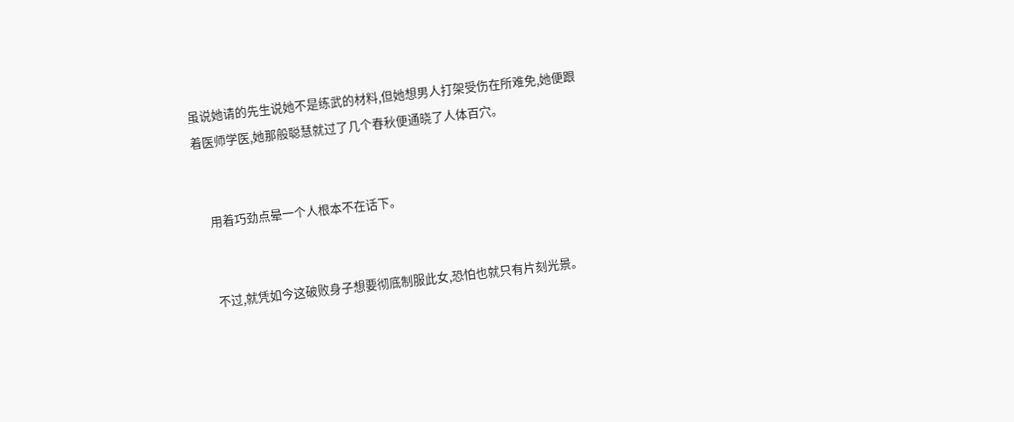虽说她请的先生说她不是练武的材料,但她想男人打架受伤在所难免,她便跟着医师学医,她那般聪慧就过了几个春秋便通晓了人体百穴。


    用着巧劲点晕一个人根本不在话下。


    不过,就凭如今这破败身子想要彻底制服此女,恐怕也就只有片刻光景。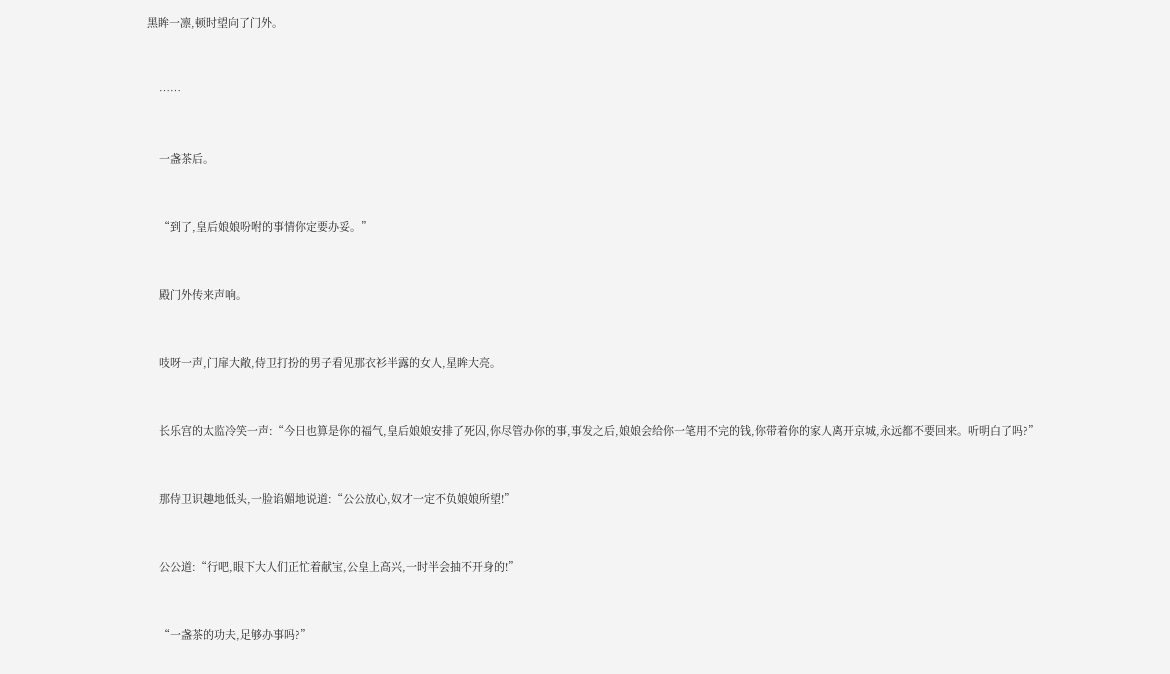黑眸一凛,顿时望向了门外。


    ……


    一盏茶后。


    “到了,皇后娘娘吩咐的事情你定要办妥。”


    殿门外传来声响。


    吱呀一声,门扉大敞,侍卫打扮的男子看见那衣衫半露的女人,星眸大亮。


    长乐宫的太监冷笑一声:“今日也算是你的福气,皇后娘娘安排了死囚,你尽管办你的事,事发之后,娘娘会给你一笔用不完的钱,你带着你的家人离开京城,永远都不要回来。听明白了吗?”


    那侍卫识趣地低头,一脸谄媚地说道:“公公放心,奴才一定不负娘娘所望!”


    公公道:“行吧,眼下大人们正忙着献宝,公皇上高兴,一时半会抽不开身的!”


    “一盏茶的功夫,足够办事吗?”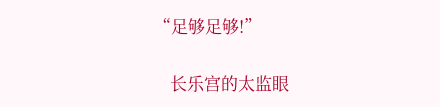“足够足够!”


    长乐宫的太监眼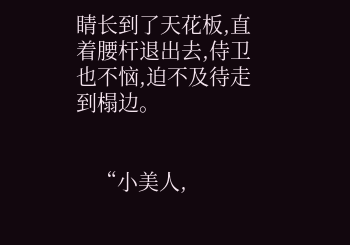睛长到了天花板,直着腰杆退出去,侍卫也不恼,迫不及待走到榻边。


    “小美人,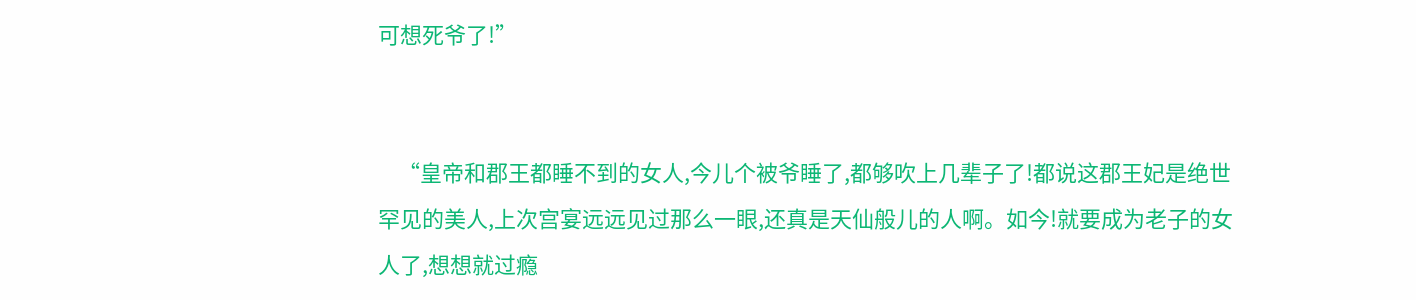可想死爷了!”


    “皇帝和郡王都睡不到的女人,今儿个被爷睡了,都够吹上几辈子了!都说这郡王妃是绝世罕见的美人,上次宫宴远远见过那么一眼,还真是天仙般儿的人啊。如今!就要成为老子的女人了,想想就过瘾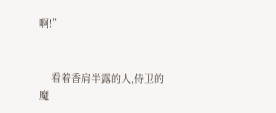啊!”


    看着香肩半露的人,侍卫的魔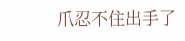爪忍不住出手了